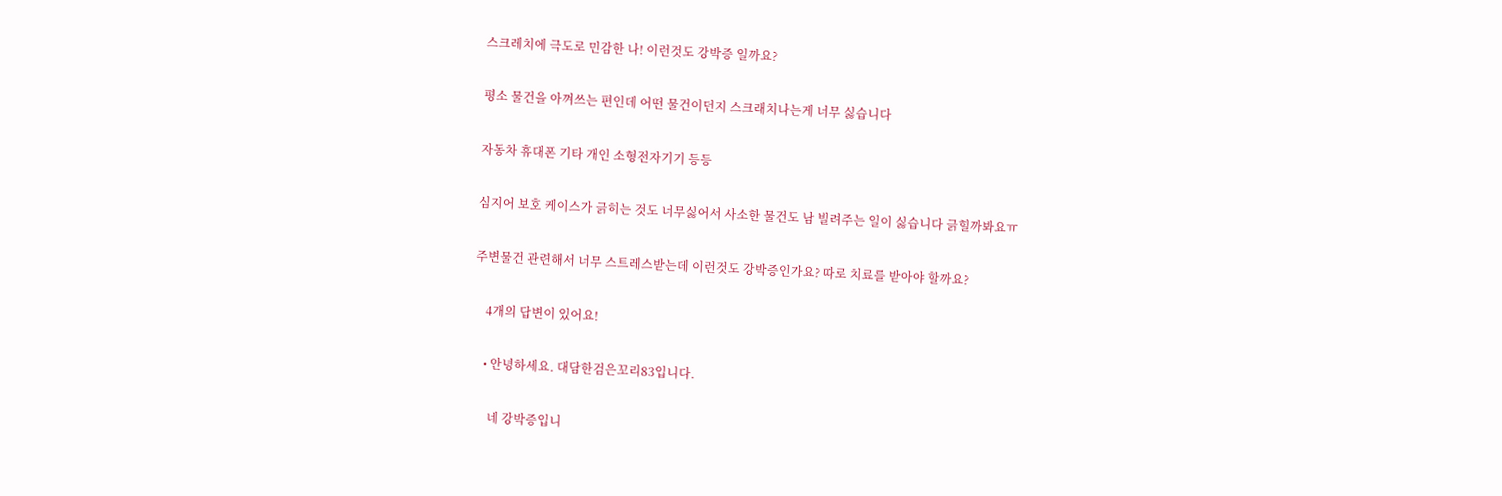스크레치에 극도로 민감한 나! 이런것도 강박증 일까요?

평소 물건을 아껴쓰는 편인데 어떤 물건이던지 스크래치나는게 너무 싫습니다

자동차 휴대폰 기타 개인 소형전자기기 등등

심지어 보호 케이스가 긁히는 것도 너무싫어서 사소한 물건도 남 빌려주는 일이 싫습니다 긁힐까봐요ㅠ

주변물건 관련해서 너무 스트레스받는데 이런것도 강박증인가요? 따로 치료를 받아야 할까요?

    4개의 답변이 있어요!

    • 안녕하세요. 대담한검은꼬리83입니다.

      네 강박증입니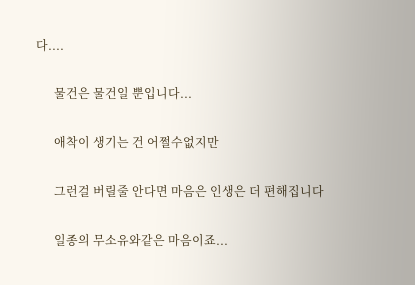다....

      물건은 물건일 뿐입니다...

      애착이 생기는 건 어쩔수없지만

      그런걸 버릴줄 안다면 마음은 인생은 더 편해집니다

      일종의 무소유와같은 마음이죠...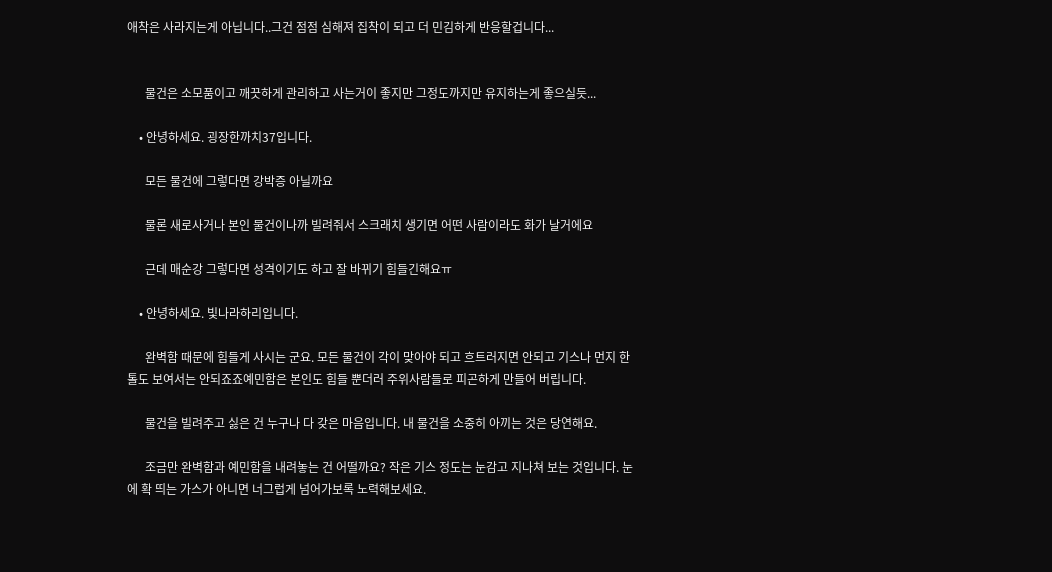애착은 사라지는게 아닙니다..그건 점점 심해져 집착이 되고 더 민김하게 반응할겁니다...


      물건은 소모품이고 깨끗하게 관리하고 사는거이 좋지만 그정도까지만 유지하는게 좋으실듯...

    • 안녕하세요. 굉장한까치37입니다.

      모든 물건에 그렇다면 강박증 아닐까요

      물론 새로사거나 본인 물건이나까 빌려줘서 스크래치 생기면 어떤 사람이라도 화가 날거에요

      근데 매순강 그렇다면 성격이기도 하고 잘 바뀌기 힘들긴해요ㅠ

    • 안녕하세요. 빛나라하리입니다.

      완벽함 때문에 힘들게 사시는 군요. 모든 물건이 각이 맞아야 되고 흐트러지면 안되고 기스나 먼지 한톨도 보여서는 안되죠죠예민함은 본인도 힘들 뿐더러 주위사람들로 피곤하게 만들어 버립니다.

      물건을 빌려주고 싫은 건 누구나 다 갖은 마음입니다. 내 물건을 소중히 아끼는 것은 당연해요.

      조금만 완벽함과 예민함을 내려놓는 건 어떨까요? 작은 기스 정도는 눈감고 지나쳐 보는 것입니다. 눈에 확 띄는 가스가 아니면 너그럽게 넘어가보록 노력해보세요.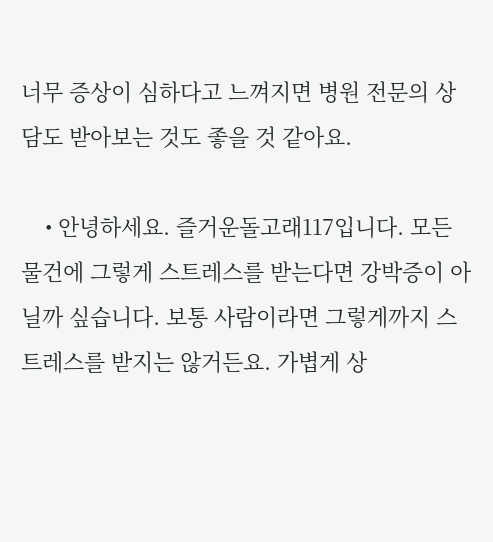너무 증상이 심하다고 느껴지면 병원 전문의 상담도 받아보는 것도 좋을 것 같아요.

    • 안녕하세요. 즐거운돌고래117입니다. 모든 물건에 그렇게 스트레스를 받는다면 강박증이 아닐까 싶습니다. 보통 사람이라면 그렇게까지 스트레스를 받지는 않거든요. 가볍게 상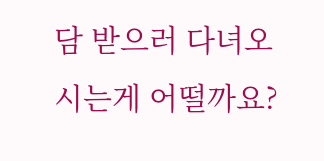담 받으러 다녀오시는게 어떨까요?